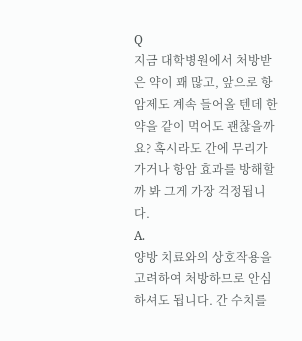Q
지금 대학병원에서 처방받은 약이 꽤 많고, 앞으로 항암제도 계속 들어올 텐데 한약을 같이 먹어도 괜찮을까요? 혹시라도 간에 무리가 가거나 항암 효과를 방해할까 봐 그게 가장 걱정됩니다.
A.
양방 치료와의 상호작용을 고려하여 처방하므로 안심하셔도 됩니다. 간 수치를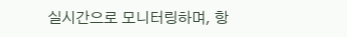실시간으로 모니터링하며, 항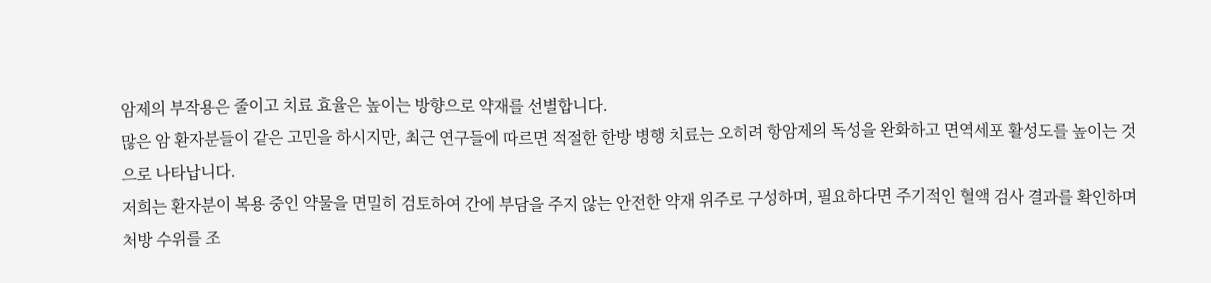암제의 부작용은 줄이고 치료 효율은 높이는 방향으로 약재를 선별합니다.
많은 암 환자분들이 같은 고민을 하시지만, 최근 연구들에 따르면 적절한 한방 병행 치료는 오히려 항암제의 독성을 완화하고 면역세포 활성도를 높이는 것으로 나타납니다.
저희는 환자분이 복용 중인 약물을 면밀히 검토하여 간에 부담을 주지 않는 안전한 약재 위주로 구성하며, 필요하다면 주기적인 혈액 검사 결과를 확인하며 처방 수위를 조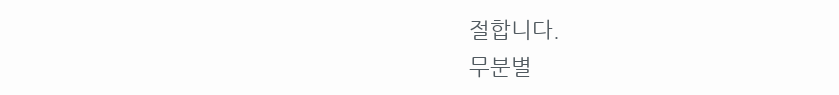절합니다.
무분별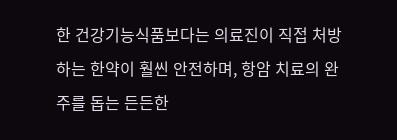한 건강기능식품보다는 의료진이 직접 처방하는 한약이 훨씬 안전하며, 항암 치료의 완주를 돕는 든든한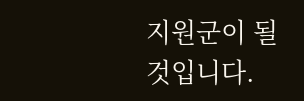지원군이 될 것입니다.